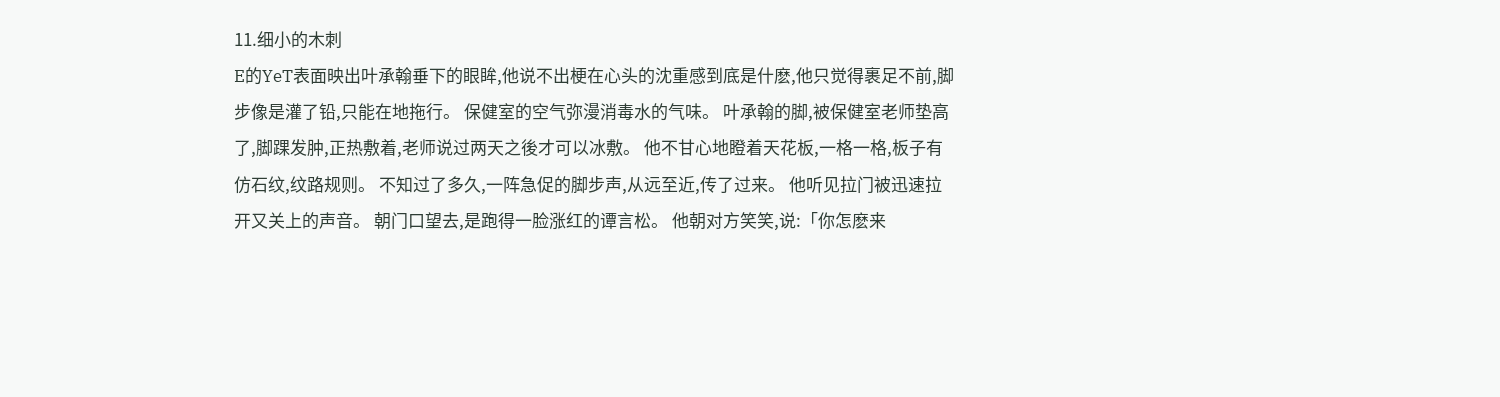11.细小的木刺
E的YeT表面映出叶承翰垂下的眼眸,他说不出梗在心头的沈重感到底是什麽,他只觉得裹足不前,脚步像是灌了铅,只能在地拖行。 保健室的空气弥漫消毒水的气味。 叶承翰的脚,被保健室老师垫高了,脚踝发肿,正热敷着,老师说过两天之後才可以冰敷。 他不甘心地瞪着天花板,一格一格,板子有仿石纹,纹路规则。 不知过了多久,一阵急促的脚步声,从远至近,传了过来。 他听见拉门被迅速拉开又关上的声音。 朝门口望去,是跑得一脸涨红的谭言松。 他朝对方笑笑,说:「你怎麽来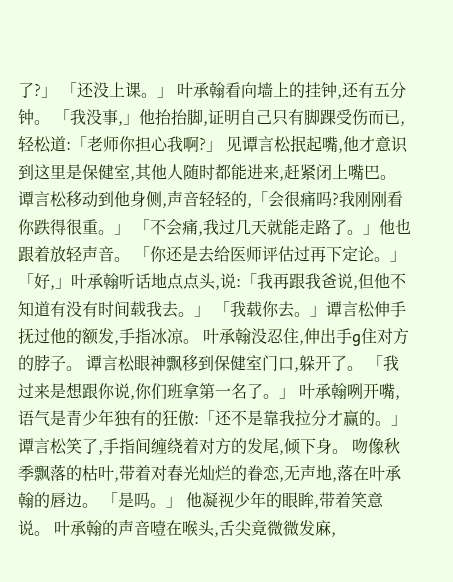了?」 「还没上课。」 叶承翰看向墙上的挂钟,还有五分钟。 「我没事,」他抬抬脚,证明自己只有脚踝受伤而已,轻松道:「老师你担心我啊?」 见谭言松抿起嘴,他才意识到这里是保健室,其他人随时都能进来,赶紧闭上嘴巴。 谭言松移动到他身侧,声音轻轻的,「会很痛吗?我刚刚看你跌得很重。」 「不会痛,我过几天就能走路了。」他也跟着放轻声音。 「你还是去给医师评估过再下定论。」 「好,」叶承翰听话地点点头,说:「我再跟我爸说,但他不知道有没有时间载我去。」 「我载你去。」谭言松伸手抚过他的额发,手指冰凉。 叶承翰没忍住,伸出手g住对方的脖子。 谭言松眼神飘移到保健室门口,躲开了。 「我过来是想跟你说,你们班拿第一名了。」 叶承翰咧开嘴,语气是青少年独有的狂傲:「还不是靠我拉分才赢的。」 谭言松笑了,手指间缠绕着对方的发尾,倾下身。 吻像秋季飘落的枯叶,带着对春光灿烂的眷恋,无声地,落在叶承翰的唇边。 「是吗。」 他凝视少年的眼眸,带着笑意说。 叶承翰的声音噎在喉头,舌尖竟微微发麻,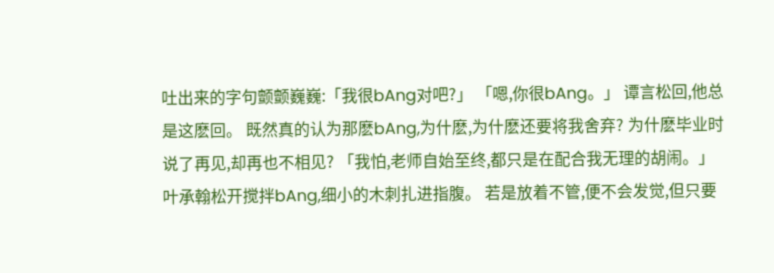吐出来的字句颤颤巍巍:「我很bAng对吧?」 「嗯,你很bAng。」 谭言松回,他总是这麽回。 既然真的认为那麽bAng,为什麽,为什麽还要将我舍弃? 为什麽毕业时说了再见,却再也不相见? 「我怕,老师自始至终,都只是在配合我无理的胡闹。」 叶承翰松开搅拌bAng,细小的木刺扎进指腹。 若是放着不管,便不会发觉,但只要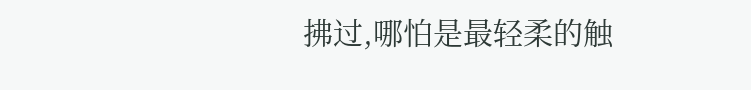拂过,哪怕是最轻柔的触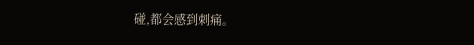碰,都会感到刺痛。